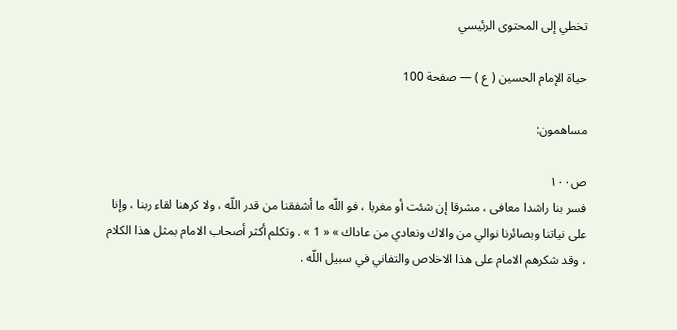تخطي إلى المحتوى الرئيسي

حياة الإمام الحسين ( ع ) — صفحة 100

مساهمون:

ص١٠٠
فسر بنا راشدا معافى ، مشرقا إن شئت أو مغربا ، فو اللّه ما أشفقنا من قدر اللّه ، ولا كرهنا لقاء ربنا ، وإنا على نياتنا وبصائرنا نوالي من والاك ونعادي من عاداك » « 1 » . وتكلم أكثر أصحاب الامام بمثل هذا الكلام ، وقد شكرهم الامام على هذا الاخلاص والتفاني في سبيل اللّه .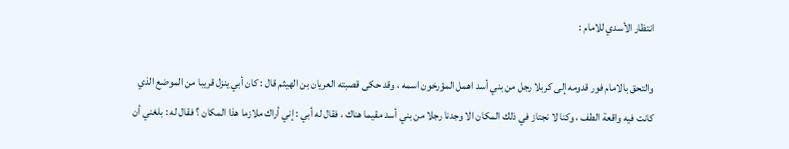انتظار الأسدي للامام :

والتحق بالامام فور قدومه إلى كربلا رجل من بني أسد اهمل المؤرخون اسمه ، وقد حكى قصبته العريان بن الهيثم قال : كان أبي ينزل قريبا من الموضع الذي كانت فيه واقعة الطف ، وكنا لا نجتاز في ذلك المكان الا وجدنا رجلا من بني أسد مقيما هناك ، فقال له أبي : إني أراك ملازما هذا المكان ؟ فقال له : بلغني أن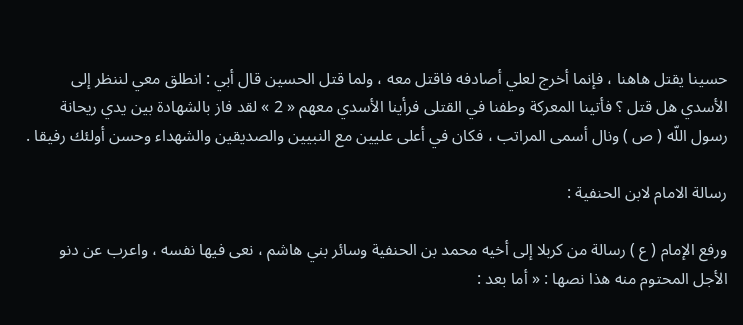حسينا يقتل هاهنا ، فإنما أخرج لعلي أصادفه فاقتل معه ، ولما قتل الحسين قال أبي : انطلق معي لننظر إلى الأسدي هل قتل ؟ فأتينا المعركة وطفنا في القتلى فرأينا الأسدي معهم « 2 » لقد فاز بالشهادة بين يدي ريحانة رسول اللّه ( ص ) ونال أسمى المراتب ، فكان في أعلى عليين مع النبيين والصديقين والشهداء وحسن أولئك رفيقا .

رسالة الامام لابن الحنفية :

ورفع الإمام ( ع ) رسالة من كربلا إلى أخيه محمد بن الحنفية وسائر بني هاشم ، نعى فيها نفسه ، واعرب عن دنو الأجل المحتوم منه هذا نصها : « أما بعد :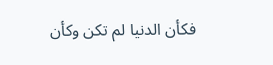فكأن الدنيا لم تكن وكأن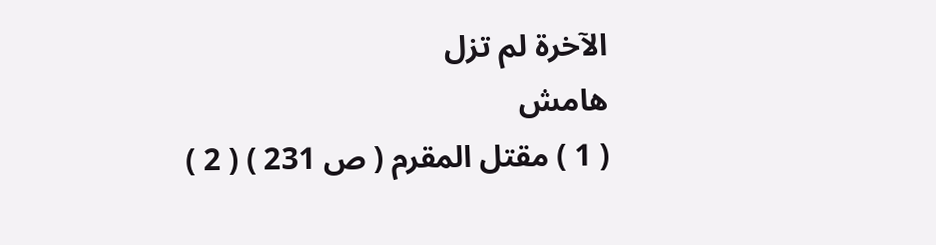الآخرة لم تزل
هامش
( 1 ) مقتل المقرم ( ص 231 ) ( 2 )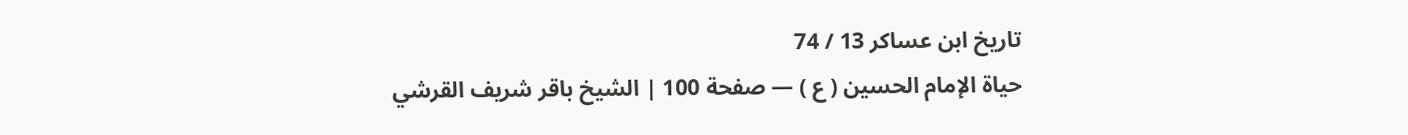تاريخ ابن عساكر 13 / 74
حياة الإمام الحسين ( ع ) — صفحة 100 | الشيخ باقر شريف القرشي